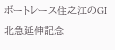ボートレース住之江のGⅠ北急延伸記念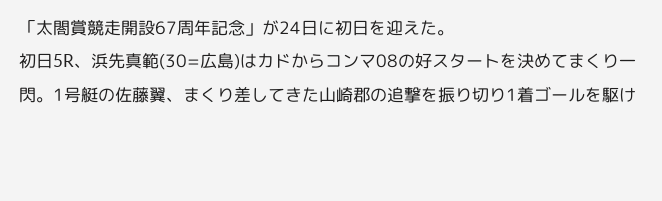「太閤賞競走開設67周年記念」が24日に初日を迎えた。
初日5R、浜先真範(30=広島)はカドからコンマ08の好スタートを決めてまくり一閃。1号艇の佐藤翼、まくり差してきた山崎郡の追撃を振り切り1着ゴールを駆け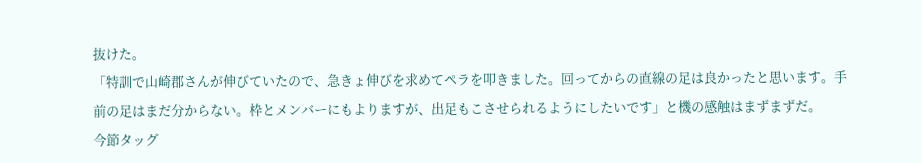抜けた。
「特訓で山崎郡さんが伸びていたので、急きょ伸びを求めてペラを叩きました。回ってからの直線の足は良かったと思います。手前の足はまだ分からない。枠とメンバーにもよりますが、出足もこさせられるようにしたいです」と機の感触はまずまずだ。
今節タッグ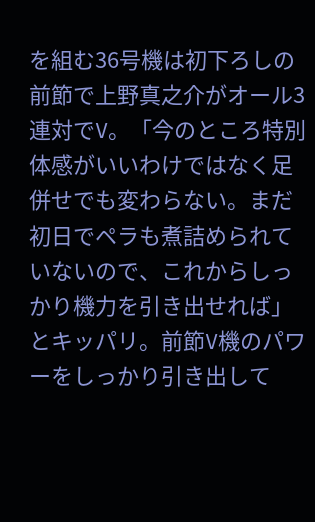を組む36号機は初下ろしの前節で上野真之介がオール3連対でV。「今のところ特別体感がいいわけではなく足併せでも変わらない。まだ初日でペラも煮詰められていないので、これからしっかり機力を引き出せれば」とキッパリ。前節V機のパワーをしっかり引き出して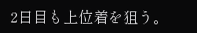2日目も上位着を狙う。